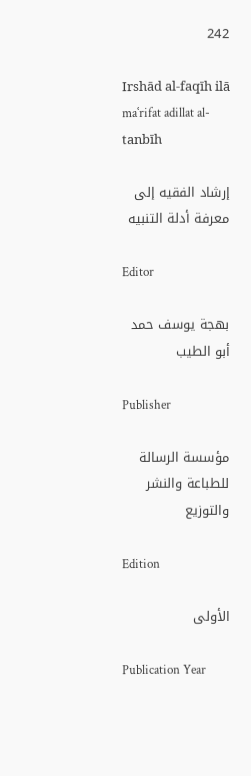242

Irshād al-faqīh ilā maʿrifat adillat al-tanbīh

إرشاد الفقيه إلى معرفة أدلة التنبيه

Editor

بهجة يوسف حمد أبو الطيب

Publisher

مؤسسة الرسالة للطباعة والنشر والتوزيع

Edition

الأولى

Publication Year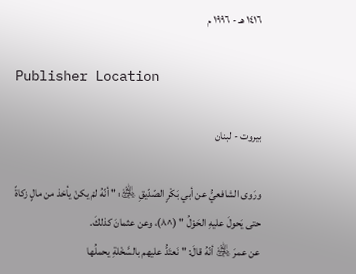١٤١٦ هـ - ١٩٩٦ م

Publisher Location

بيروت - لبنان

ورَوى الشافعيُّ عن أبي بَكْرٍ الصّدّيقِ ﵁: " أنّهُ لمْ يكنْ يأخذ من مالٍ زكاةً حتى يَحولَ عليهِ الحَوْلُ " (^٨)، وعن عثمانَ كذلكَ.
عن عمرَ ﵁ أنّهُ قالَ: " نَعتَدُّ عليهم بالسَّخْلةِ يحملُها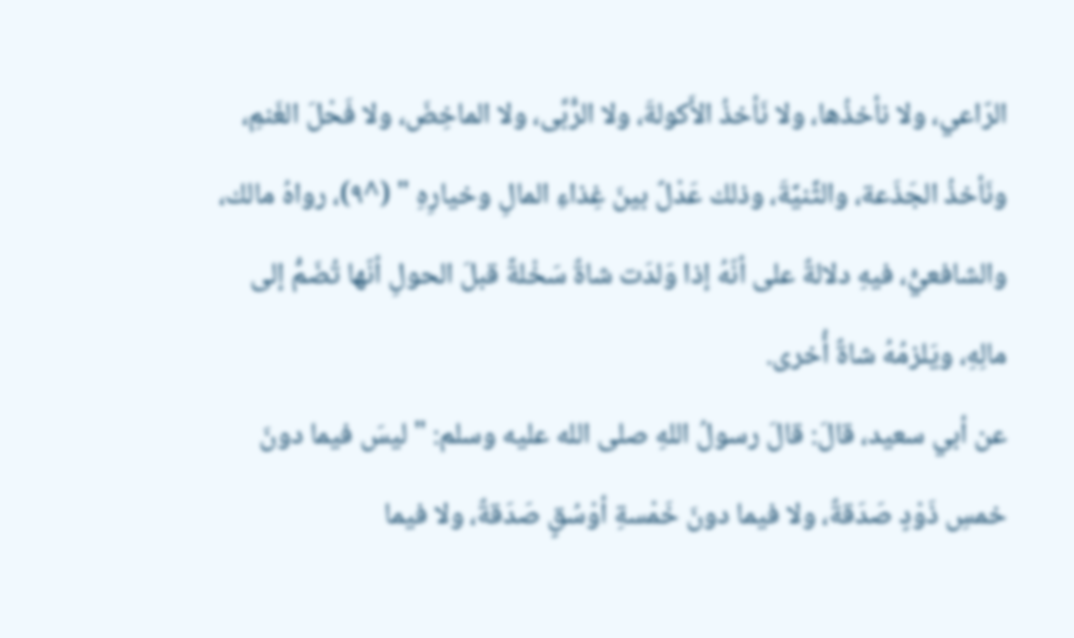الرّاعي، ولا نأخذُها، ولا نَأخذُ الأَكولةَ، ولا الرُّبَّى، ولا الماخِضَ، ولا فَحْلَ الغَنمِ، ونَأخذُ الجَذَعة، والثَّنيَّةَ، وذلك عَدْلٌ بينَ غِذاءِ المالِ وخيارِهِ " (^٩)، رواهُ مالك، والشافعيُّ، فيهِ دلالةٌ على أنّهُ إذا وَلدَت شاةٌ سَخْلةً قبلَ الحولِ أنّها تُضَمُّ إلى مالِهِ، ويَلزمُهُ شاةٌ أُخرى.
عن أبي سعيد، قالَ: قالَ رسولُ اللهِ صلى الله عليه وسلم: " ليسَ فيما دونَ خمسِ ذَوْدٍ صَدَقةٌ، ولا فيما دونَ خَمْسةِ أوْسُقٍ صَدَقةٌ، ولا فيما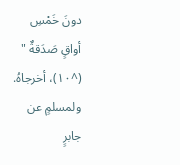دونَ خَمْسِ أواقٍ صَدَقةٌ " (^١٠)، أخرجاهُ.
ولمسلمٍ عن جابرٍ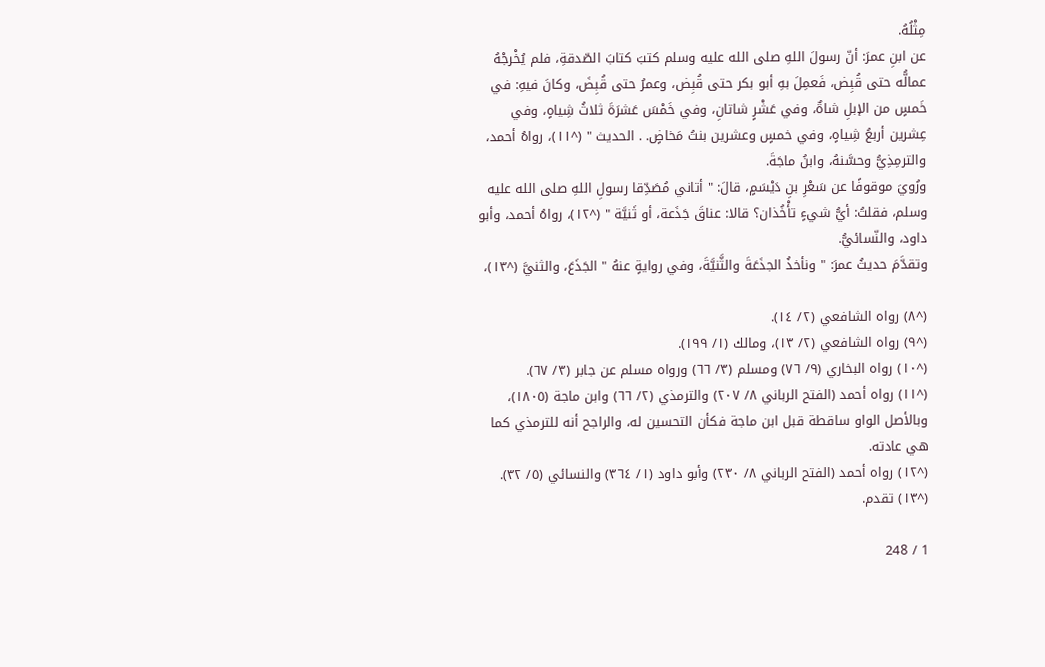مِثْلُهُ.
عن ابنِ عمرَ: أنّ رسولَ اللهِ صلى الله عليه وسلم كتبَ كتابَ الصّدقةِ، فلم يُخْرجْهُ عمالُّه حتى قُبِض، فَعمِلَ بهِ أبو بكر حتى قُبِض، وعمرُ حتى قُبِضَ، وكانَ فيهِ: في خَمسٍ من الإبلِ شاةٌ، وفي عَشْرٍ شاتانِ، وفي خَمْسَ عَشرَةَ ثلاثُ شِياهٍ، وفي عِشرين أربعُ شِياهٍ، وفي خمسٍ وعشرين بنتُ مَخاضٍ. . الحديث " (^١١)، رواهُ أحمد، والترمِذِيُّ وحسَّنهُ، وابنُ ماجَةَ.
ورُويَ موقوفًا عن سَعْرِ بنِ دَيْسَمٍ، قالَ: " أتاني مُصَدِّقا رسولِ اللهِ صلى الله عليه وسلم، فقلتُ: أيُّ شيءٍ تأْخُذان؟ قالا: عناقَ جَذَعة، أو ثَنيَّة " (^١٢)، رواهُ أحمد، وأبو داود، والنّسائيُّ.
وتقدَّمَ حديثُ عمرَ: " ونأخذُ الجذَعَةَ والثَّنيَّةَ، وفي روايةٍ عنهُ " الجَذَعَ، والثنيَّ (^١٣)،

(^٨) رواه الشافعي (٢/ ١٤).
(^٩) رواه الشافعي (٢/ ١٣)، ومالك (١/ ١٩٩).
(^١٠) رواه البخاري (٩/ ٧٦) ومسلم (٣/ ٦٦) ورواه مسلم عن جابر (٣/ ٦٧).
(^١١) رواه أحمد (الفتح الرباني ٨/ ٢٠٧) والترمذي (٢/ ٦٦) وابن ماجة (١٨٠٥)، وبالأصل الواو ساقطة قبل ابن ماجة فكأن التحسين له، والراجح أنه للترمذي كما هي عادته.
(^١٢) رواه أحمد (الفتح الرباني ٨/ ٢٣٠) وأبو داود (١/ ٣٦٤) والنسائي (٥/ ٣٢).
(^١٣) تقدم.

1 / 248